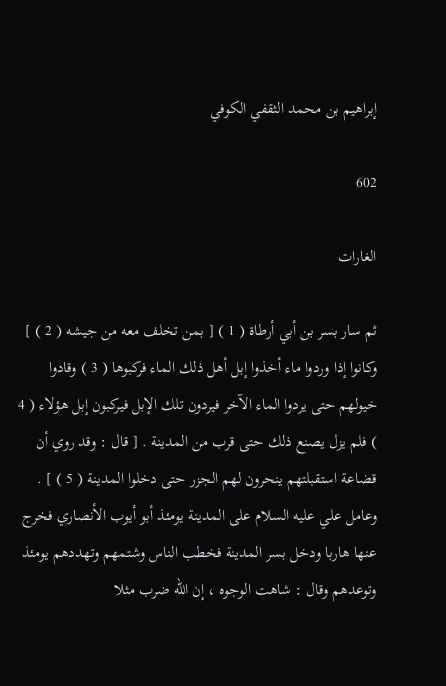إبراهيم بن محمد الثقفي الكوفي

602

الغارات

ثم سار بسر بن أبي أرطاة ( 1 ) [ بمن تخلف معه من جيشه ( 2 ) ] وكانوا إذا وردوا ماء أخذوا إبل أهل ذلك الماء فركبوها ( 3 ) وقادوا خيولهم حتى يردوا الماء الآخر فيردون تلك الإبل فيركبون إبل هؤلاء ( 4 ) فلم يزل يصنع ذلك حتى قرب من المدينة . [ قال : وقد روي أن قضاعة استقبلتهم ينحرون لهم الجزر حتى دخلوا المدينة ( 5 ) ] . وعامل علي عليه السلام على المدينة يومئذ أبو أيوب الأنصاري فخرج عنها هاربا ودخل بسر المدينة فخطب الناس وشتمهم وتهددهم يومئذ وتوعدهم وقال : شاهت الوجوه ، إن الله ضرب مثلا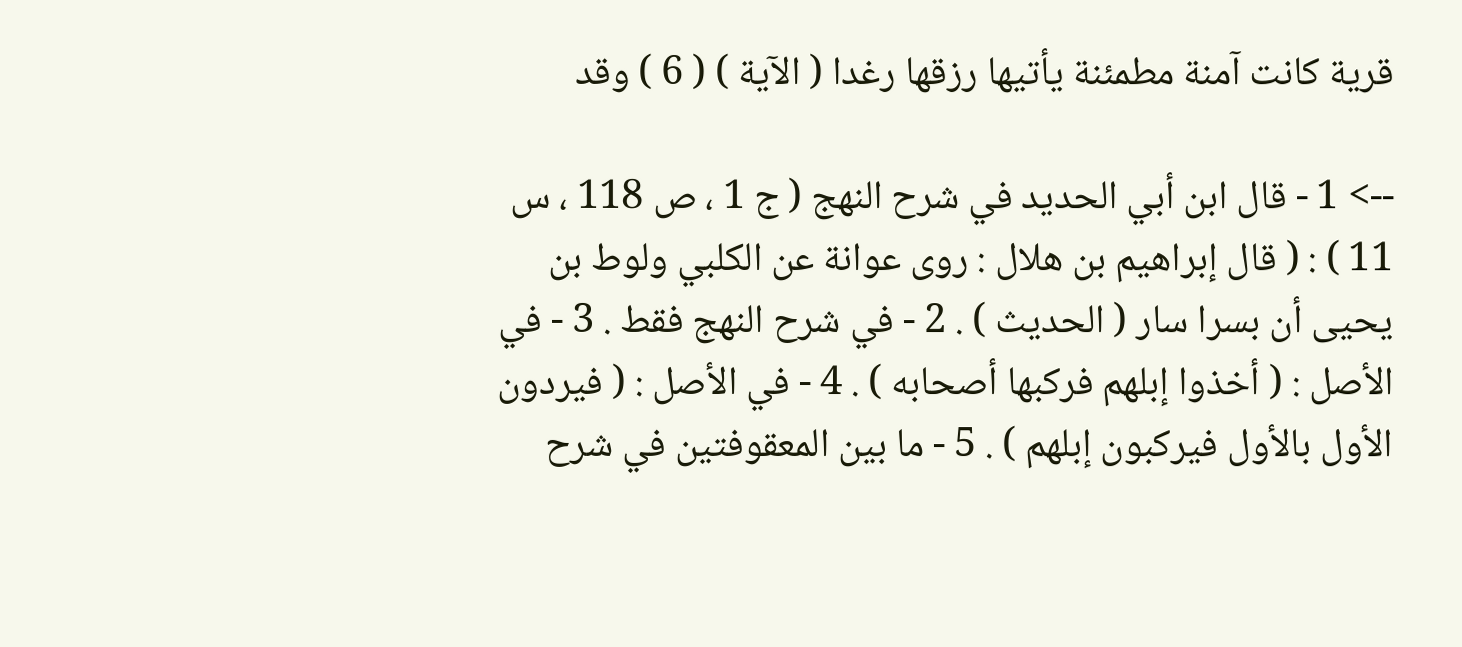قرية كانت آمنة مطمئنة يأتيها رزقها رغدا ( الآية ) ( 6 ) وقد

--> 1 - قال ابن أبي الحديد في شرح النهج ( ج 1 ، ص 118 ، س 11 ) : ( قال إبراهيم بن هلال : روى عوانة عن الكلبي ولوط بن يحيى أن بسرا سار ( الحديث ) . 2 - في شرح النهج فقط . 3 - في الأصل : ( أخذوا إبلهم فركبها أصحابه ) . 4 - في الأصل : ( فيردون الأول بالأول فيركبون إبلهم ) . 5 - ما بين المعقوفتين في شرح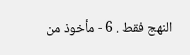النهج فقط . 6 - مأخوذ من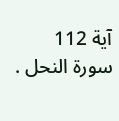آية 112 سورة النحل .